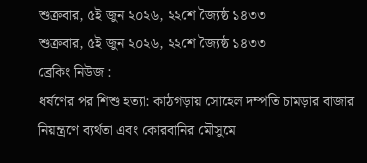শুক্রবার, ৫ই জুন ২০২৬, ২২শে জ্যৈষ্ঠ ১৪৩৩
শুক্রবার, ৫ই জুন ২০২৬, ২২শে জ্যৈষ্ঠ ১৪৩৩
ব্রেকিং নিউজ :
ধর্ষণের পর শিশু হত্যা: কাঠগড়ায় সোহেল দম্পতি চামড়ার বাজার নিয়ন্ত্রণে ব্যর্থতা এবং কোরবানির মৌসুমে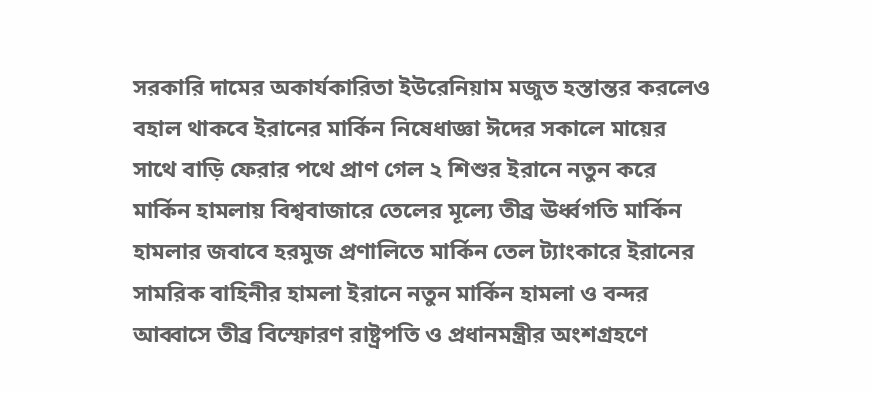সরকারি দামের অকার্যকারিতা ইউরেনিয়াম মজুত হস্তান্তর করলেও বহাল থাকবে ইরানের মার্কিন নিষেধাজ্ঞা ঈদের সকালে মায়ের সাথে বাড়ি ফেরার পথে প্রাণ গেল ২ শিশুর ইরানে নতুন করে মার্কিন হামলায় বিশ্ববাজারে তেলের মূল্যে তীব্র ঊর্ধ্বগতি মার্কিন হামলার জবাবে হরমুজ প্রণালিতে মার্কিন তেল ট্যাংকারে ইরানের সামরিক বাহিনীর হামলা ইরানে নতুন মার্কিন হামলা ও বন্দর আব্বাসে তীব্র বিস্ফোরণ রাষ্ট্রপতি ও প্রধানমন্ত্রীর অংশগ্রহণে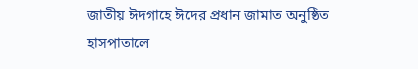জাতীয় ঈদগাহে ঈদের প্রধান জামাত অনুষ্ঠিত হাসপাতালে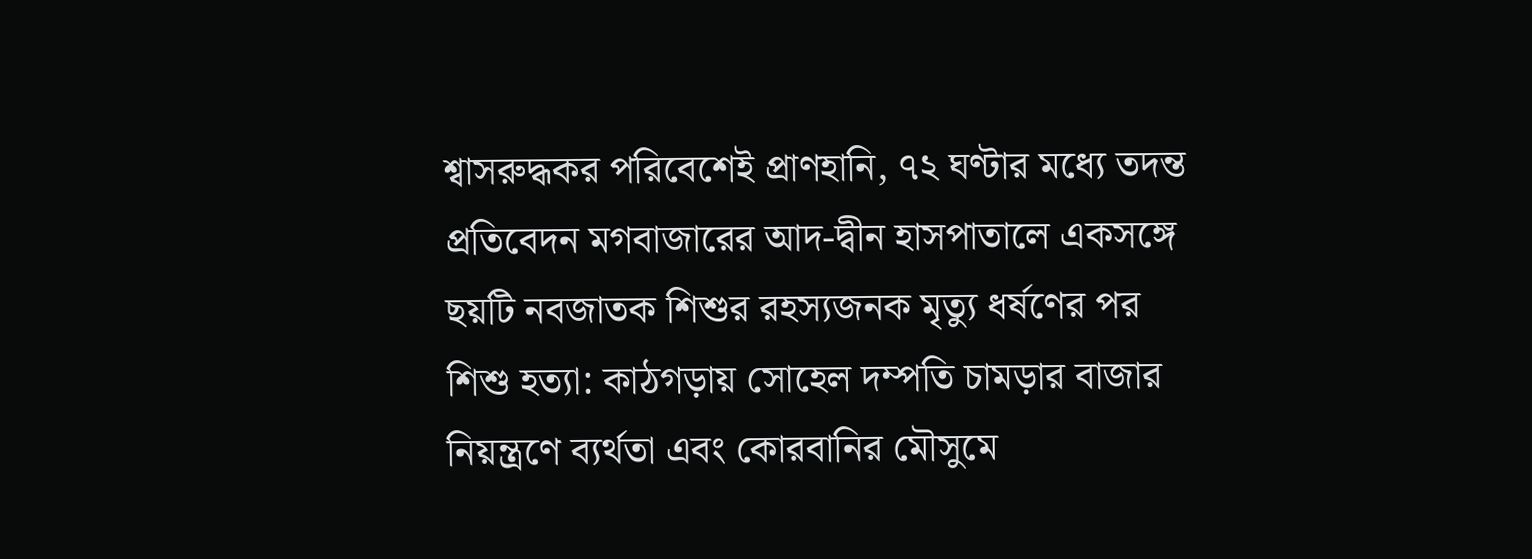শ্বাসরুদ্ধকর পরিবেশেই প্রাণহানি, ৭২ ঘণ্টার মধ্যে তদন্ত প্রতিবেদন মগবাজারের আদ-দ্বীন হাসপাতালে একসঙ্গে ছয়টি নবজাতক শিশুর রহস্যজনক মৃত্যু ধর্ষণের পর শিশু হত্যা: কাঠগড়ায় সোহেল দম্পতি চামড়ার বাজার নিয়ন্ত্রণে ব্যর্থতা এবং কোরবানির মৌসুমে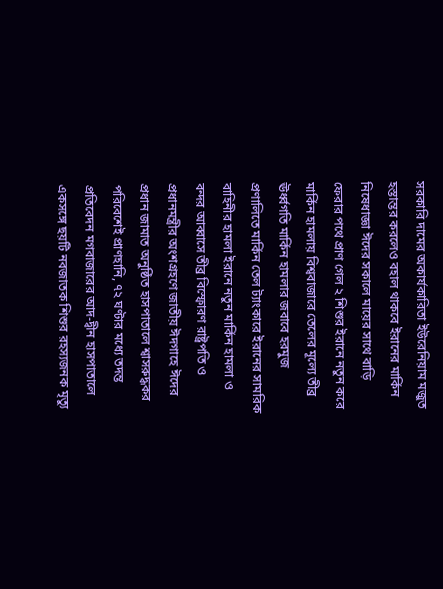সরকারি দামের অকার্যকারিতা ইউরেনিয়াম মজুত হস্তান্তর করলেও বহাল থাকবে ইরানের মার্কিন নিষেধাজ্ঞা ঈদের সকালে মায়ের সাথে বাড়ি ফেরার পথে প্রাণ গেল ২ শিশুর ইরানে নতুন করে মার্কিন হামলায় বিশ্ববাজারে তেলের মূল্যে তীব্র ঊর্ধ্বগতি মার্কিন হামলার জবাবে হরমুজ প্রণালিতে মার্কিন তেল ট্যাংকারে ইরানের সামরিক বাহিনীর হামলা ইরানে নতুন মার্কিন হামলা ও বন্দর আব্বাসে তীব্র বিস্ফোরণ রাষ্ট্রপতি ও প্রধানমন্ত্রীর অংশগ্রহণে জাতীয় ঈদগাহে ঈদের প্রধান জামাত অনুষ্ঠিত হাসপাতালে শ্বাসরুদ্ধকর পরিবেশেই প্রাণহানি, ৭২ ঘণ্টার মধ্যে তদন্ত প্রতিবেদন মগবাজারের আদ-দ্বীন হাসপাতালে একসঙ্গে ছয়টি নবজাতক শিশুর রহস্যজনক মৃত্যু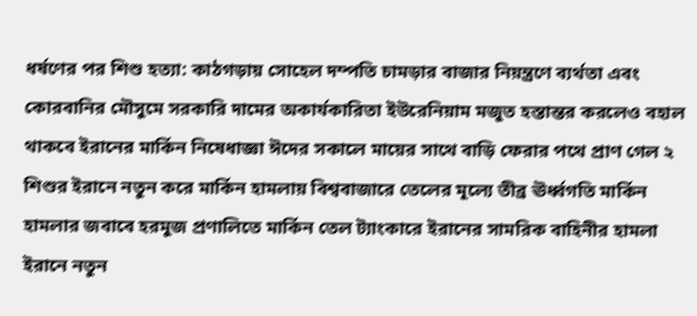ধর্ষণের পর শিশু হত্যা: কাঠগড়ায় সোহেল দম্পতি চামড়ার বাজার নিয়ন্ত্রণে ব্যর্থতা এবং কোরবানির মৌসুমে সরকারি দামের অকার্যকারিতা ইউরেনিয়াম মজুত হস্তান্তর করলেও বহাল থাকবে ইরানের মার্কিন নিষেধাজ্ঞা ঈদের সকালে মায়ের সাথে বাড়ি ফেরার পথে প্রাণ গেল ২ শিশুর ইরানে নতুন করে মার্কিন হামলায় বিশ্ববাজারে তেলের মূল্যে তীব্র ঊর্ধ্বগতি মার্কিন হামলার জবাবে হরমুজ প্রণালিতে মার্কিন তেল ট্যাংকারে ইরানের সামরিক বাহিনীর হামলা ইরানে নতুন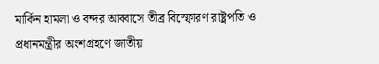মার্কিন হামলা ও বন্দর আব্বাসে তীব্র বিস্ফোরণ রাষ্ট্রপতি ও প্রধানমন্ত্রীর অংশগ্রহণে জাতীয়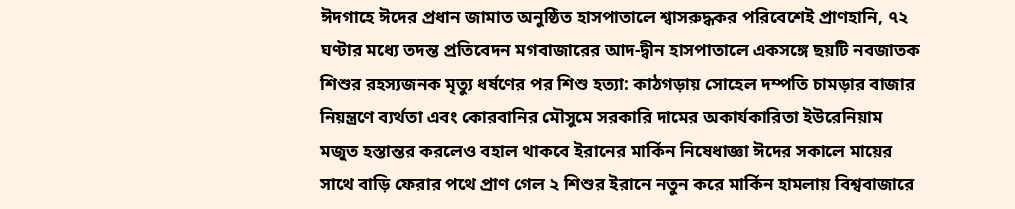ঈদগাহে ঈদের প্রধান জামাত অনুষ্ঠিত হাসপাতালে শ্বাসরুদ্ধকর পরিবেশেই প্রাণহানি, ৭২ ঘণ্টার মধ্যে তদন্ত প্রতিবেদন মগবাজারের আদ-দ্বীন হাসপাতালে একসঙ্গে ছয়টি নবজাতক শিশুর রহস্যজনক মৃত্যু ধর্ষণের পর শিশু হত্যা: কাঠগড়ায় সোহেল দম্পতি চামড়ার বাজার নিয়ন্ত্রণে ব্যর্থতা এবং কোরবানির মৌসুমে সরকারি দামের অকার্যকারিতা ইউরেনিয়াম মজুত হস্তান্তর করলেও বহাল থাকবে ইরানের মার্কিন নিষেধাজ্ঞা ঈদের সকালে মায়ের সাথে বাড়ি ফেরার পথে প্রাণ গেল ২ শিশুর ইরানে নতুন করে মার্কিন হামলায় বিশ্ববাজারে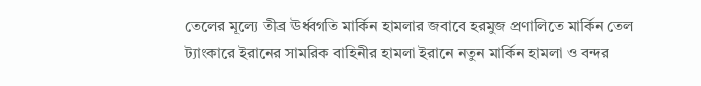তেলের মূল্যে তীব্র ঊর্ধ্বগতি মার্কিন হামলার জবাবে হরমুজ প্রণালিতে মার্কিন তেল ট্যাংকারে ইরানের সামরিক বাহিনীর হামলা ইরানে নতুন মার্কিন হামলা ও বন্দর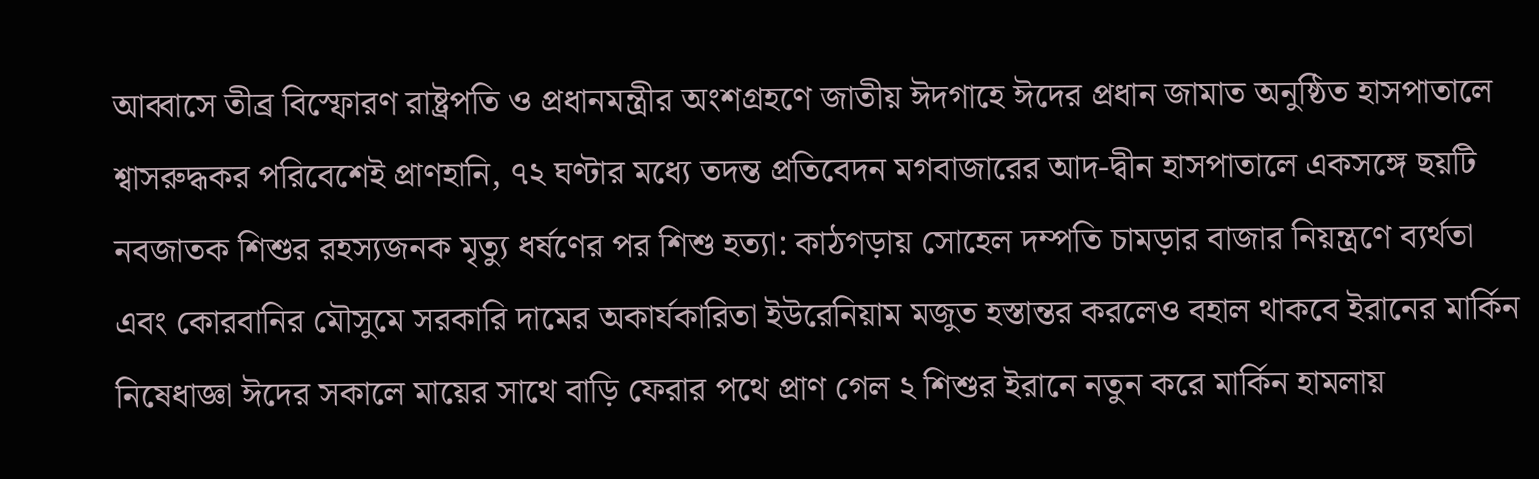আব্বাসে তীব্র বিস্ফোরণ রাষ্ট্রপতি ও প্রধানমন্ত্রীর অংশগ্রহণে জাতীয় ঈদগাহে ঈদের প্রধান জামাত অনুষ্ঠিত হাসপাতালে শ্বাসরুদ্ধকর পরিবেশেই প্রাণহানি, ৭২ ঘণ্টার মধ্যে তদন্ত প্রতিবেদন মগবাজারের আদ-দ্বীন হাসপাতালে একসঙ্গে ছয়টি নবজাতক শিশুর রহস্যজনক মৃত্যু ধর্ষণের পর শিশু হত্যা: কাঠগড়ায় সোহেল দম্পতি চামড়ার বাজার নিয়ন্ত্রণে ব্যর্থতা এবং কোরবানির মৌসুমে সরকারি দামের অকার্যকারিতা ইউরেনিয়াম মজুত হস্তান্তর করলেও বহাল থাকবে ইরানের মার্কিন নিষেধাজ্ঞা ঈদের সকালে মায়ের সাথে বাড়ি ফেরার পথে প্রাণ গেল ২ শিশুর ইরানে নতুন করে মার্কিন হামলায়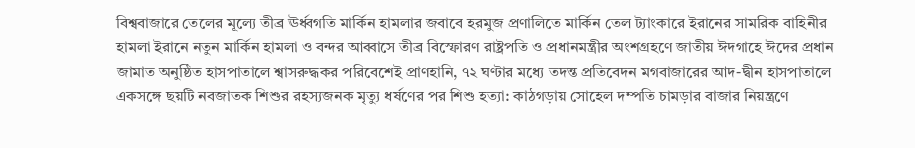বিশ্ববাজারে তেলের মূল্যে তীব্র ঊর্ধ্বগতি মার্কিন হামলার জবাবে হরমুজ প্রণালিতে মার্কিন তেল ট্যাংকারে ইরানের সামরিক বাহিনীর হামলা ইরানে নতুন মার্কিন হামলা ও বন্দর আব্বাসে তীব্র বিস্ফোরণ রাষ্ট্রপতি ও প্রধানমন্ত্রীর অংশগ্রহণে জাতীয় ঈদগাহে ঈদের প্রধান জামাত অনুষ্ঠিত হাসপাতালে শ্বাসরুদ্ধকর পরিবেশেই প্রাণহানি, ৭২ ঘণ্টার মধ্যে তদন্ত প্রতিবেদন মগবাজারের আদ-দ্বীন হাসপাতালে একসঙ্গে ছয়টি নবজাতক শিশুর রহস্যজনক মৃত্যু ধর্ষণের পর শিশু হত্যা: কাঠগড়ায় সোহেল দম্পতি চামড়ার বাজার নিয়ন্ত্রণে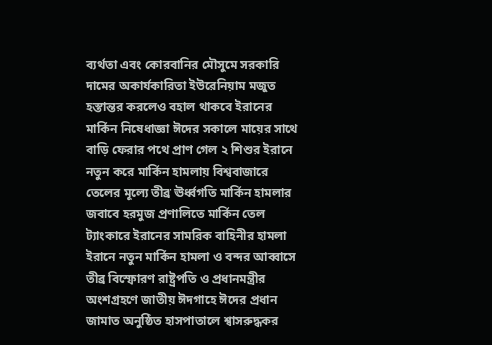ব্যর্থতা এবং কোরবানির মৌসুমে সরকারি দামের অকার্যকারিতা ইউরেনিয়াম মজুত হস্তান্তর করলেও বহাল থাকবে ইরানের মার্কিন নিষেধাজ্ঞা ঈদের সকালে মায়ের সাথে বাড়ি ফেরার পথে প্রাণ গেল ২ শিশুর ইরানে নতুন করে মার্কিন হামলায় বিশ্ববাজারে তেলের মূল্যে তীব্র ঊর্ধ্বগতি মার্কিন হামলার জবাবে হরমুজ প্রণালিতে মার্কিন তেল ট্যাংকারে ইরানের সামরিক বাহিনীর হামলা ইরানে নতুন মার্কিন হামলা ও বন্দর আব্বাসে তীব্র বিস্ফোরণ রাষ্ট্রপতি ও প্রধানমন্ত্রীর অংশগ্রহণে জাতীয় ঈদগাহে ঈদের প্রধান জামাত অনুষ্ঠিত হাসপাতালে শ্বাসরুদ্ধকর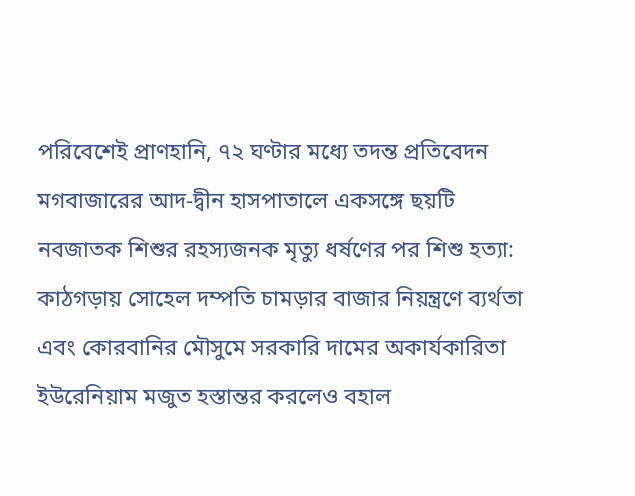পরিবেশেই প্রাণহানি, ৭২ ঘণ্টার মধ্যে তদন্ত প্রতিবেদন মগবাজারের আদ-দ্বীন হাসপাতালে একসঙ্গে ছয়টি নবজাতক শিশুর রহস্যজনক মৃত্যু ধর্ষণের পর শিশু হত্যা: কাঠগড়ায় সোহেল দম্পতি চামড়ার বাজার নিয়ন্ত্রণে ব্যর্থতা এবং কোরবানির মৌসুমে সরকারি দামের অকার্যকারিতা ইউরেনিয়াম মজুত হস্তান্তর করলেও বহাল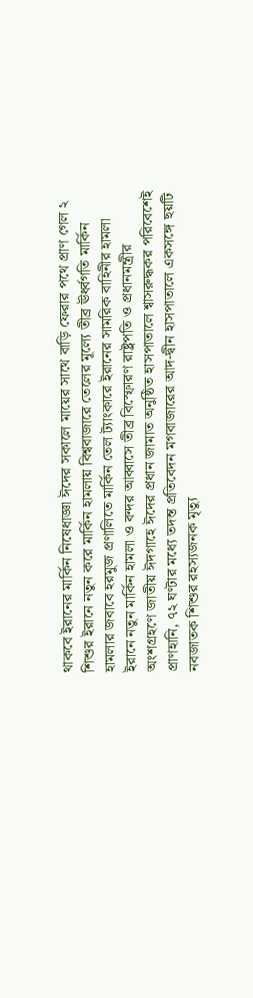থাকবে ইরানের মার্কিন নিষেধাজ্ঞা ঈদের সকালে মায়ের সাথে বাড়ি ফেরার পথে প্রাণ গেল ২ শিশুর ইরানে নতুন করে মার্কিন হামলায় বিশ্ববাজারে তেলের মূল্যে তীব্র ঊর্ধ্বগতি মার্কিন হামলার জবাবে হরমুজ প্রণালিতে মার্কিন তেল ট্যাংকারে ইরানের সামরিক বাহিনীর হামলা ইরানে নতুন মার্কিন হামলা ও বন্দর আব্বাসে তীব্র বিস্ফোরণ রাষ্ট্রপতি ও প্রধানমন্ত্রীর অংশগ্রহণে জাতীয় ঈদগাহে ঈদের প্রধান জামাত অনুষ্ঠিত হাসপাতালে শ্বাসরুদ্ধকর পরিবেশেই প্রাণহানি, ৭২ ঘণ্টার মধ্যে তদন্ত প্রতিবেদন মগবাজারের আদ-দ্বীন হাসপাতালে একসঙ্গে ছয়টি নবজাতক শিশুর রহস্যজনক মৃত্যু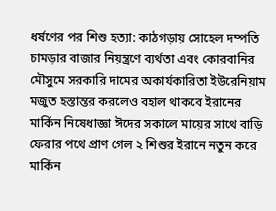ধর্ষণের পর শিশু হত্যা: কাঠগড়ায় সোহেল দম্পতি চামড়ার বাজার নিয়ন্ত্রণে ব্যর্থতা এবং কোরবানির মৌসুমে সরকারি দামের অকার্যকারিতা ইউরেনিয়াম মজুত হস্তান্তর করলেও বহাল থাকবে ইরানের মার্কিন নিষেধাজ্ঞা ঈদের সকালে মায়ের সাথে বাড়ি ফেরার পথে প্রাণ গেল ২ শিশুর ইরানে নতুন করে মার্কিন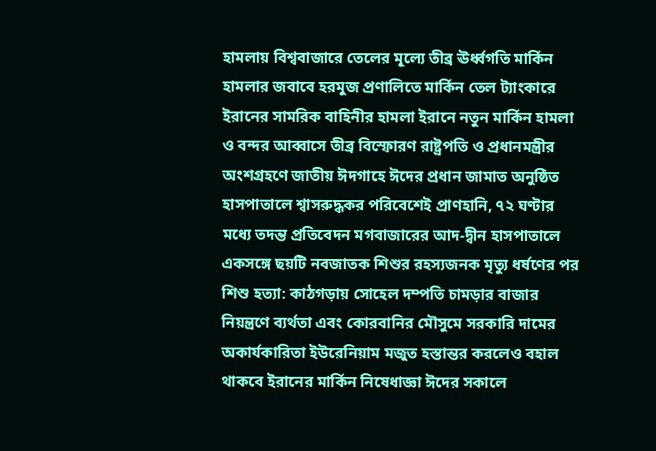হামলায় বিশ্ববাজারে তেলের মূল্যে তীব্র ঊর্ধ্বগতি মার্কিন হামলার জবাবে হরমুজ প্রণালিতে মার্কিন তেল ট্যাংকারে ইরানের সামরিক বাহিনীর হামলা ইরানে নতুন মার্কিন হামলা ও বন্দর আব্বাসে তীব্র বিস্ফোরণ রাষ্ট্রপতি ও প্রধানমন্ত্রীর অংশগ্রহণে জাতীয় ঈদগাহে ঈদের প্রধান জামাত অনুষ্ঠিত হাসপাতালে শ্বাসরুদ্ধকর পরিবেশেই প্রাণহানি, ৭২ ঘণ্টার মধ্যে তদন্ত প্রতিবেদন মগবাজারের আদ-দ্বীন হাসপাতালে একসঙ্গে ছয়টি নবজাতক শিশুর রহস্যজনক মৃত্যু ধর্ষণের পর শিশু হত্যা: কাঠগড়ায় সোহেল দম্পতি চামড়ার বাজার নিয়ন্ত্রণে ব্যর্থতা এবং কোরবানির মৌসুমে সরকারি দামের অকার্যকারিতা ইউরেনিয়াম মজুত হস্তান্তর করলেও বহাল থাকবে ইরানের মার্কিন নিষেধাজ্ঞা ঈদের সকালে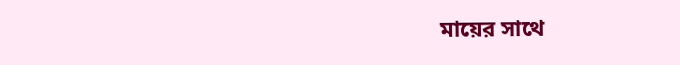মায়ের সাথে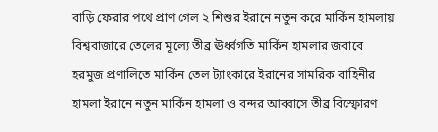বাড়ি ফেরার পথে প্রাণ গেল ২ শিশুর ইরানে নতুন করে মার্কিন হামলায় বিশ্ববাজারে তেলের মূল্যে তীব্র ঊর্ধ্বগতি মার্কিন হামলার জবাবে হরমুজ প্রণালিতে মার্কিন তেল ট্যাংকারে ইরানের সামরিক বাহিনীর হামলা ইরানে নতুন মার্কিন হামলা ও বন্দর আব্বাসে তীব্র বিস্ফোরণ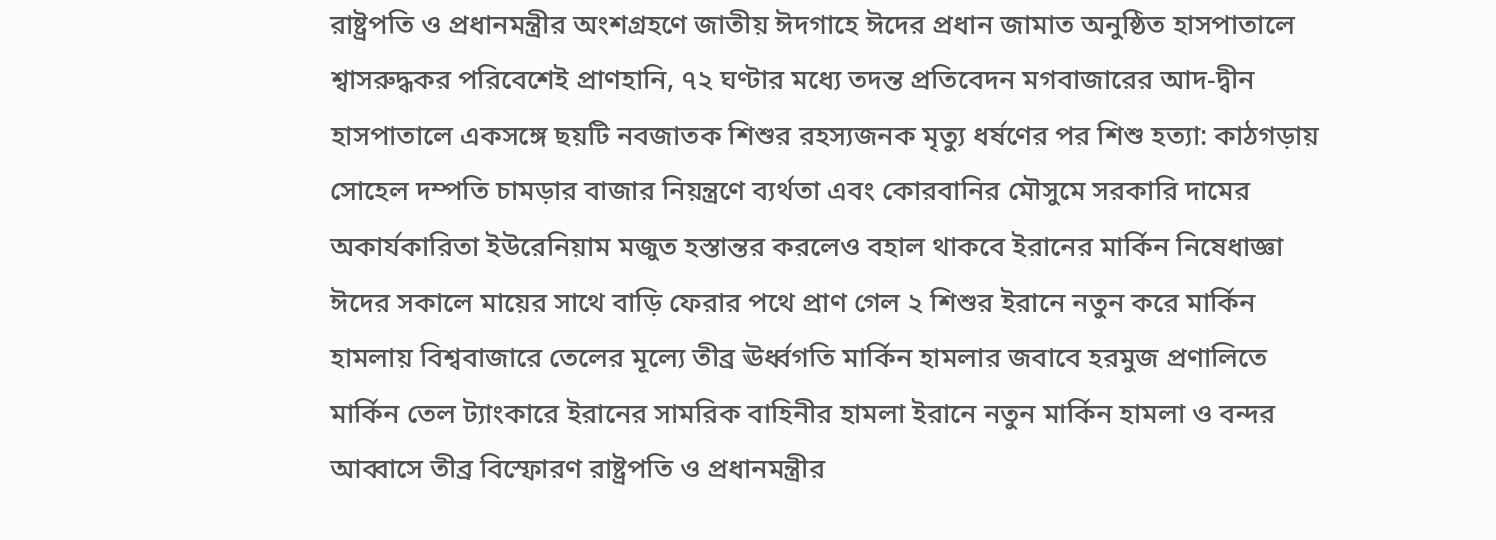রাষ্ট্রপতি ও প্রধানমন্ত্রীর অংশগ্রহণে জাতীয় ঈদগাহে ঈদের প্রধান জামাত অনুষ্ঠিত হাসপাতালে শ্বাসরুদ্ধকর পরিবেশেই প্রাণহানি, ৭২ ঘণ্টার মধ্যে তদন্ত প্রতিবেদন মগবাজারের আদ-দ্বীন হাসপাতালে একসঙ্গে ছয়টি নবজাতক শিশুর রহস্যজনক মৃত্যু ধর্ষণের পর শিশু হত্যা: কাঠগড়ায় সোহেল দম্পতি চামড়ার বাজার নিয়ন্ত্রণে ব্যর্থতা এবং কোরবানির মৌসুমে সরকারি দামের অকার্যকারিতা ইউরেনিয়াম মজুত হস্তান্তর করলেও বহাল থাকবে ইরানের মার্কিন নিষেধাজ্ঞা ঈদের সকালে মায়ের সাথে বাড়ি ফেরার পথে প্রাণ গেল ২ শিশুর ইরানে নতুন করে মার্কিন হামলায় বিশ্ববাজারে তেলের মূল্যে তীব্র ঊর্ধ্বগতি মার্কিন হামলার জবাবে হরমুজ প্রণালিতে মার্কিন তেল ট্যাংকারে ইরানের সামরিক বাহিনীর হামলা ইরানে নতুন মার্কিন হামলা ও বন্দর আব্বাসে তীব্র বিস্ফোরণ রাষ্ট্রপতি ও প্রধানমন্ত্রীর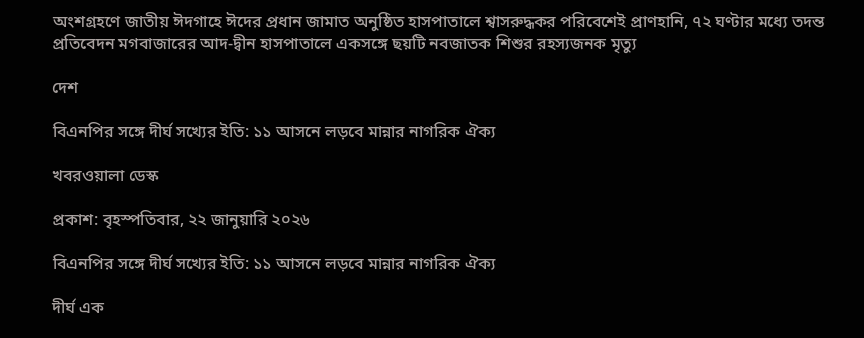অংশগ্রহণে জাতীয় ঈদগাহে ঈদের প্রধান জামাত অনুষ্ঠিত হাসপাতালে শ্বাসরুদ্ধকর পরিবেশেই প্রাণহানি, ৭২ ঘণ্টার মধ্যে তদন্ত প্রতিবেদন মগবাজারের আদ-দ্বীন হাসপাতালে একসঙ্গে ছয়টি নবজাতক শিশুর রহস্যজনক মৃত্যু

দেশ

বিএনপির সঙ্গে দীর্ঘ সখ্যের ইতি: ১১ আসনে লড়বে মান্নার নাগরিক ঐক্য

খবরওয়ালা ডেস্ক

প্রকাশ: বৃহস্পতিবার, ২২ জানুয়ারি ২০২৬

বিএনপির সঙ্গে দীর্ঘ সখ্যের ইতি: ১১ আসনে লড়বে মান্নার নাগরিক ঐক্য

দীর্ঘ এক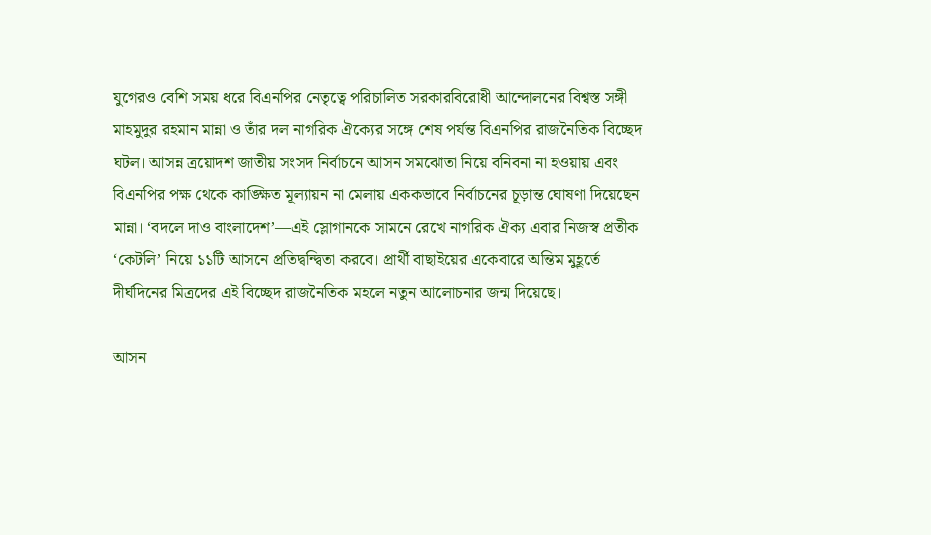যুগেরও বেশি সময় ধরে বিএনপির নেতৃত্বে পরিচালিত সরকারবিরোধী আন্দোলনের বিশ্বস্ত সঙ্গী মাহমুদুর রহমান মান্না ও তাঁর দল নাগরিক ঐক্যের সঙ্গে শেষ পর্যন্ত বিএনপির রাজনৈতিক বিচ্ছেদ ঘটল। আসন্ন ত্রয়োদশ জাতীয় সংসদ নির্বাচনে আসন সমঝোতা নিয়ে বনিবনা না হওয়ায় এবং বিএনপির পক্ষ থেকে কাঙ্ক্ষিত মূল্যায়ন না মেলায় এককভাবে নির্বাচনের চূড়ান্ত ঘোষণা দিয়েছেন মান্না। ‘বদলে দাও বাংলাদেশ’—এই স্লোগানকে সামনে রেখে নাগরিক ঐক্য এবার নিজস্ব প্রতীক ‘কেটলি’ নিয়ে ১১টি আসনে প্রতিদ্বন্দ্বিতা করবে। প্রার্থী বাছাইয়ের একেবারে অন্তিম মুহূর্তে দীর্ঘদিনের মিত্রদের এই বিচ্ছেদ রাজনৈতিক মহলে নতুন আলোচনার জন্ম দিয়েছে।

আসন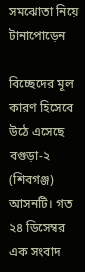সমঝোতা নিয়ে টানাপোড়েন

বিচ্ছেদের মূল কারণ হিসেবে উঠে এসেছে বগুড়া-২ (শিবগঞ্জ) আসনটি। গত ২৪ ডিসেম্বর এক সংবাদ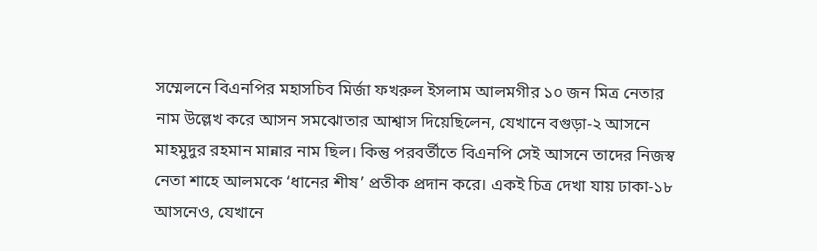সম্মেলনে বিএনপির মহাসচিব মির্জা ফখরুল ইসলাম আলমগীর ১০ জন মিত্র নেতার নাম উল্লেখ করে আসন সমঝোতার আশ্বাস দিয়েছিলেন, যেখানে বগুড়া-২ আসনে মাহমুদুর রহমান মান্নার নাম ছিল। কিন্তু পরবর্তীতে বিএনপি সেই আসনে তাদের নিজস্ব নেতা শাহে আলমকে ‘ধানের শীষ’ প্রতীক প্রদান করে। একই চিত্র দেখা যায় ঢাকা-১৮ আসনেও, যেখানে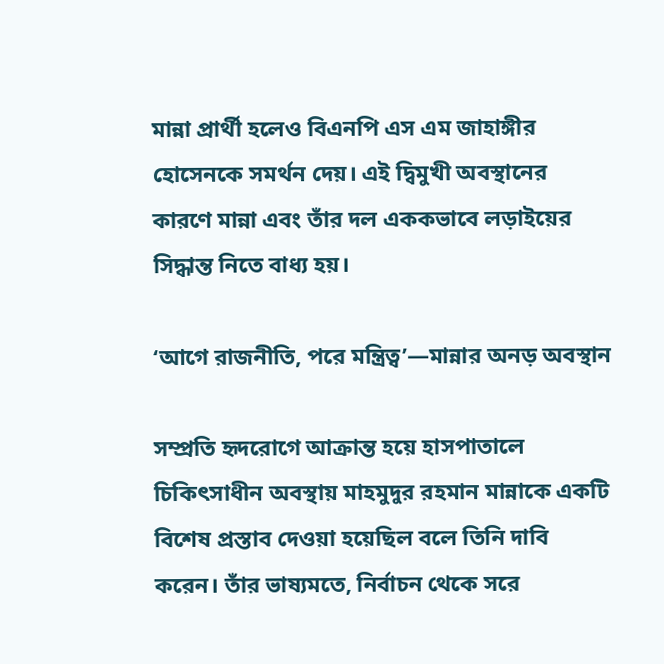মান্না প্রার্থী হলেও বিএনপি এস এম জাহাঙ্গীর হোসেনকে সমর্থন দেয়। এই দ্বিমুখী অবস্থানের কারণে মান্না এবং তাঁর দল এককভাবে লড়াইয়ের সিদ্ধান্ত নিতে বাধ্য হয়।

‘আগে রাজনীতি, পরে মন্ত্রিত্ব’—মান্নার অনড় অবস্থান

সম্প্রতি হৃদরোগে আক্রান্ত হয়ে হাসপাতালে চিকিৎসাধীন অবস্থায় মাহমুদুর রহমান মান্নাকে একটি বিশেষ প্রস্তাব দেওয়া হয়েছিল বলে তিনি দাবি করেন। তাঁর ভাষ্যমতে, নির্বাচন থেকে সরে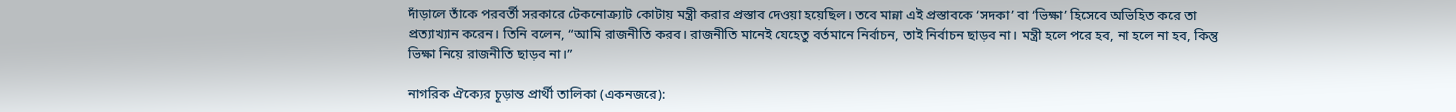দাঁড়ালে তাঁকে পরবর্তী সরকারে টেকনোক্র্যাট কোটায় মন্ত্রী করার প্রস্তাব দেওয়া হয়েছিল। তবে মান্না এই প্রস্তাবকে ‘সদকা’ বা ‘ভিক্ষা’ হিসেবে অভিহিত করে তা প্রত্যাখ্যান করেন। তিনি বলেন, “আমি রাজনীতি করব। রাজনীতি মানেই যেহেতু বর্তমানে নির্বাচন, তাই নির্বাচন ছাড়ব না। মন্ত্রী হলে পরে হব, না হলে না হব, কিন্তু ভিক্ষা নিয়ে রাজনীতি ছাড়ব না।”

নাগরিক ঐক্যের চূড়ান্ত প্রার্থী তালিকা (একনজরে):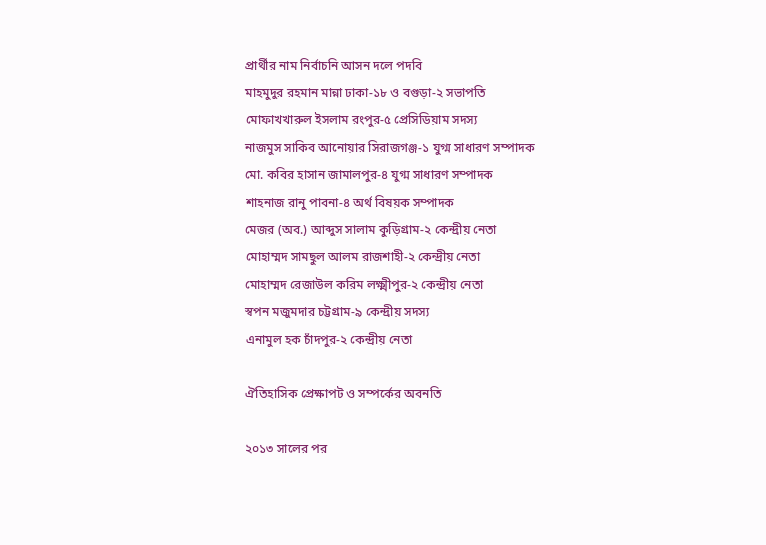প্রার্থীর নাম নির্বাচনি আসন দলে পদবি
মাহমুদুর রহমান মান্না ঢাকা-১৮ ও বগুড়া-২ সভাপতি
মোফাখখারুল ইসলাম রংপুর-৫ প্রেসিডিয়াম সদস্য
নাজমুস সাকিব আনোয়ার সিরাজগঞ্জ-১ যুগ্ম সাধারণ সম্পাদক
মো. কবির হাসান জামালপুর-৪ যুগ্ম সাধারণ সম্পাদক
শাহনাজ রানু পাবনা-৪ অর্থ বিষয়ক সম্পাদক
মেজর (অব.) আব্দুস সালাম কুড়িগ্রাম-২ কেন্দ্রীয় নেতা
মোহাম্মদ সামছুল আলম রাজশাহী-২ কেন্দ্রীয় নেতা
মোহাম্মদ রেজাউল করিম লক্ষ্মীপুর-২ কেন্দ্রীয় নেতা
স্বপন মজুমদার চট্টগ্রাম-৯ কেন্দ্রীয় সদস্য
এনামুল হক চাঁদপুর-২ কেন্দ্রীয় নেতা

ঐতিহাসিক প্রেক্ষাপট ও সম্পর্কের অবনতি

২০১৩ সালের পর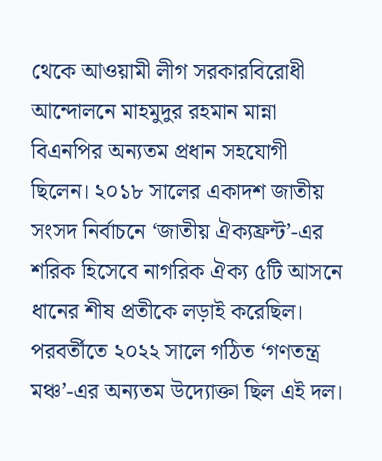থেকে আওয়ামী লীগ সরকারবিরোধী আন্দোলনে মাহমুদুর রহমান মান্না বিএনপির অন্যতম প্রধান সহযোগী ছিলেন। ২০১৮ সালের একাদশ জাতীয় সংসদ নির্বাচনে ‘জাতীয় ঐক্যফ্রন্ট’-এর শরিক হিসেবে নাগরিক ঐক্য ৫টি আসনে ধানের শীষ প্রতীকে লড়াই করেছিল। পরবর্তীতে ২০২২ সালে গঠিত ‘গণতন্ত্র মঞ্চ’-এর অন্যতম উদ্যোক্তা ছিল এই দল।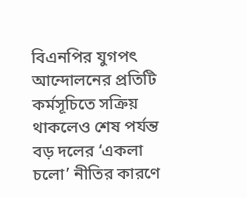বিএনপির যুগপৎ আন্দোলনের প্রতিটি কর্মসূচিতে সক্রিয় থাকলেও শেষ পর্যন্ত বড় দলের ‘একলা চলো’ নীতির কারণে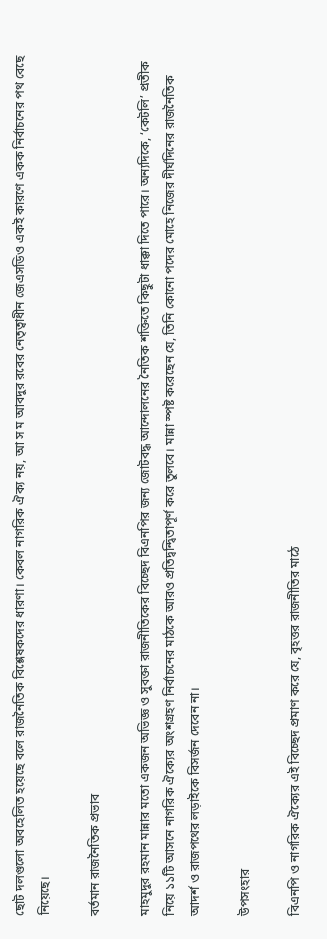ছোট দলগুলো অবহেলিত হয়েছে বলে রাজনৈতিক বিশ্লেষকদের ধারণা। কেবল নাগরিক ঐক্য নয়, আ স ম আবদুর রবের নেতৃত্বাধীন জেএসডিও একই কারণে একক নির্বাচনের পথ বেছে নিয়েছে।

বর্তমান রাজনৈতিক প্রভাব

মাহমুদুর রহমান মান্নার মতো একজন অভিজ্ঞ ও সুবক্তা রাজনীতিকের বিচ্ছেদ বিএনপির জন্য জোটবদ্ধ আন্দোলনের নৈতিক শক্তিতে কিছুটা ধাক্কা দিতে পারে। অন্যদিকে, ‘কেটলি’ প্রতীক নিয়ে ১১টি আসনে নাগরিক ঐক্যের অংশগ্রহণ নির্বাচনের মাঠকে আরও প্রতিদ্বন্দ্বিতাপূর্ণ করে তুলবে। মান্না স্পষ্ট করেছেন যে, তিনি কোনো পদের মোহে নিজের দীর্ঘদিনের রাজনৈতিক আদর্শ ও রাজপথের লড়াইকে বিসর্জন দেবেন না।

উপসংহার

বিএনপি ও নাগরিক ঐক্যের এই বিচ্ছেদ প্রমাণ করে যে, বৃহত্তর রাজনীতির মাঠে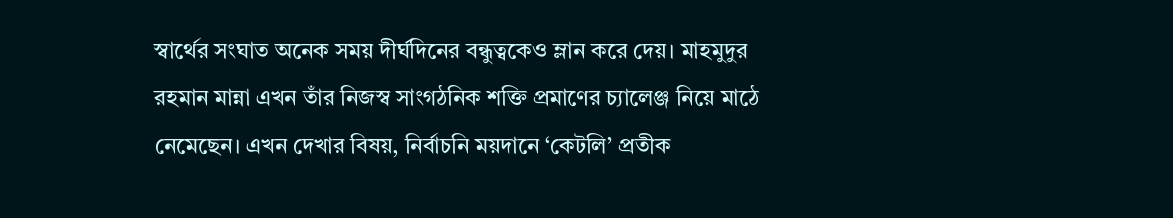স্বার্থের সংঘাত অনেক সময় দীর্ঘদিনের বন্ধুত্বকেও ম্লান করে দেয়। মাহমুদুর রহমান মান্না এখন তাঁর নিজস্ব সাংগঠনিক শক্তি প্রমাণের চ্যালেঞ্জ নিয়ে মাঠে নেমেছেন। এখন দেখার বিষয়, নির্বাচনি ময়দানে ‘কেটলি’ প্রতীক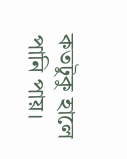কতটুকু হালে পানি পায়।